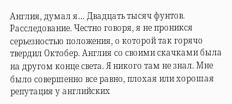Англия, думал я… Двадцать тысяч фунтов. Расследование. Честно говоря, я не проникся серьезностью положения, о которой так горячо твердил Октобер. Англия со своими скачками была на другом конце света. Я никого там не знал. Мне было совершенно все равно, плохая или хорошая репутация у английских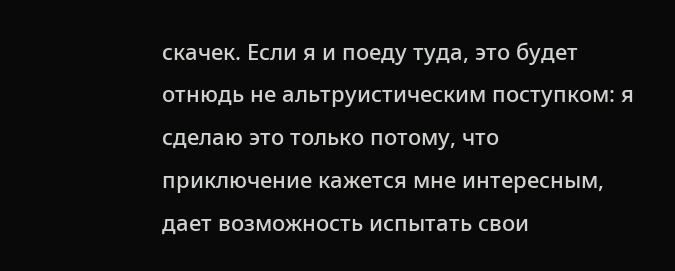скачек. Если я и поеду туда, это будет отнюдь не альтруистическим поступком: я сделаю это только потому, что приключение кажется мне интересным, дает возможность испытать свои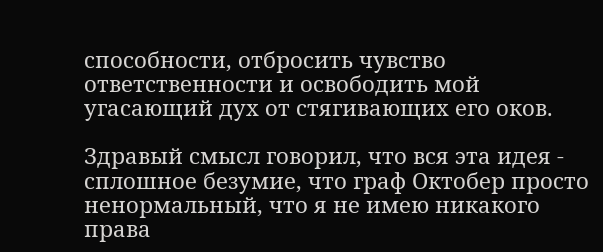способности, отбросить чувство ответственности и освободить мой угасающий дух от стягивающих его оков.

Здравый смысл говорил, что вся эта идея - сплошное безумие, что граф Октобер просто ненормальный, что я не имею никакого права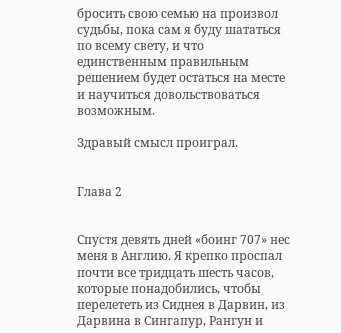бросить свою семью на произвол судьбы, пока сам я буду шататься по всему свету, и что единственным правильным решением будет остаться на месте и научиться довольствоваться возможным.

Здравый смысл проиграл.


Глава 2


Спустя девять дней «боинг 707» нес меня в Англию. Я крепко проспал почти все тридцать шесть часов, которые понадобились, чтобы перелететь из Сиднея в Дарвин, из Дарвина в Сингапур, Рангун и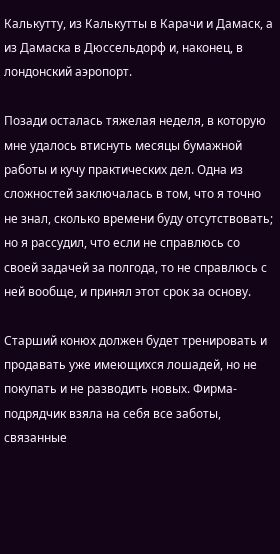Калькутту, из Калькутты в Карачи и Дамаск, а из Дамаска в Дюссельдорф и, наконец, в лондонский аэропорт.

Позади осталась тяжелая неделя, в которую мне удалось втиснуть месяцы бумажной работы и кучу практических дел. Одна из сложностей заключалась в том, что я точно не знал, сколько времени буду отсутствовать; но я рассудил, что если не справлюсь со своей задачей за полгода, то не справлюсь с ней вообще, и принял этот срок за основу.

Старший конюх должен будет тренировать и продавать уже имеющихся лошадей, но не покупать и не разводить новых. Фирма-подрядчик взяла на себя все заботы, связанные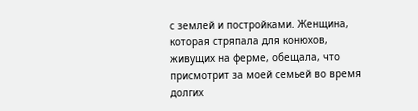с землей и постройками. Женщина, которая стряпала для конюхов, живущих на ферме, обещала, что присмотрит за моей семьей во время долгих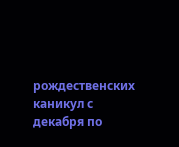рождественских каникул с декабря по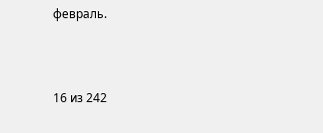февраль.



16 из 242